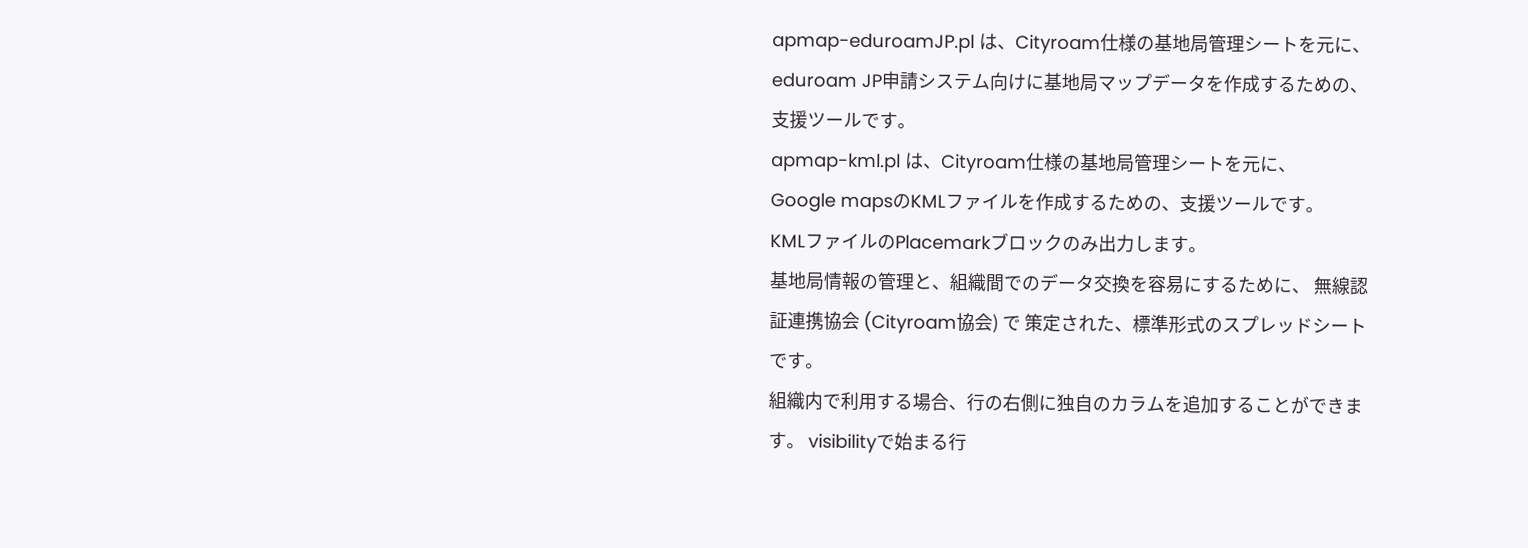apmap-eduroamJP.pl は、Cityroam仕様の基地局管理シートを元に、
eduroam JP申請システム向けに基地局マップデータを作成するための、
支援ツールです。
apmap-kml.pl は、Cityroam仕様の基地局管理シートを元に、
Google mapsのKMLファイルを作成するための、支援ツールです。
KMLファイルのPlacemarkブロックのみ出力します。
基地局情報の管理と、組織間でのデータ交換を容易にするために、 無線認証連携協会 (Cityroam協会) で 策定された、標準形式のスプレッドシートです。
組織内で利用する場合、行の右側に独自のカラムを追加することができます。 visibilityで始まる行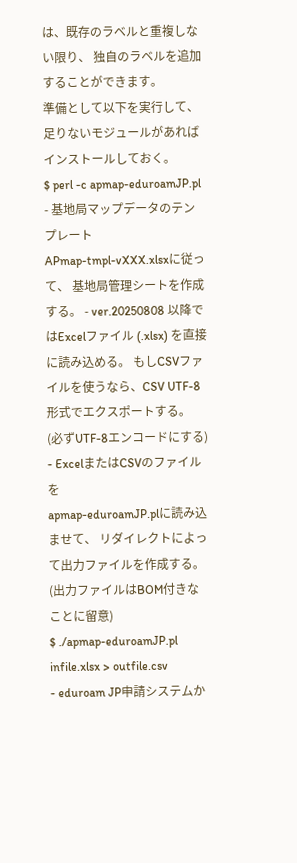は、既存のラベルと重複しない限り、 独自のラベルを追加することができます。
準備として以下を実行して、足りないモジュールがあればインストールしておく。
$ perl -c apmap-eduroamJP.pl
- 基地局マップデータのテンプレート
APmap-tmpl-vXXX.xlsxに従って、 基地局管理シートを作成する。 - ver.20250808 以降ではExcelファイル (.xlsx) を直接に読み込める。 もしCSVファイルを使うなら、CSV UTF-8形式でエクスポートする。 (必ずUTF-8エンコードにする)
- ExcelまたはCSVのファイルを
apmap-eduroamJP.plに読み込ませて、 リダイレクトによって出力ファイルを作成する。 (出力ファイルはBOM付きなことに留意)
$ ./apmap-eduroamJP.pl infile.xlsx > outfile.csv
- eduroam JP申請システムか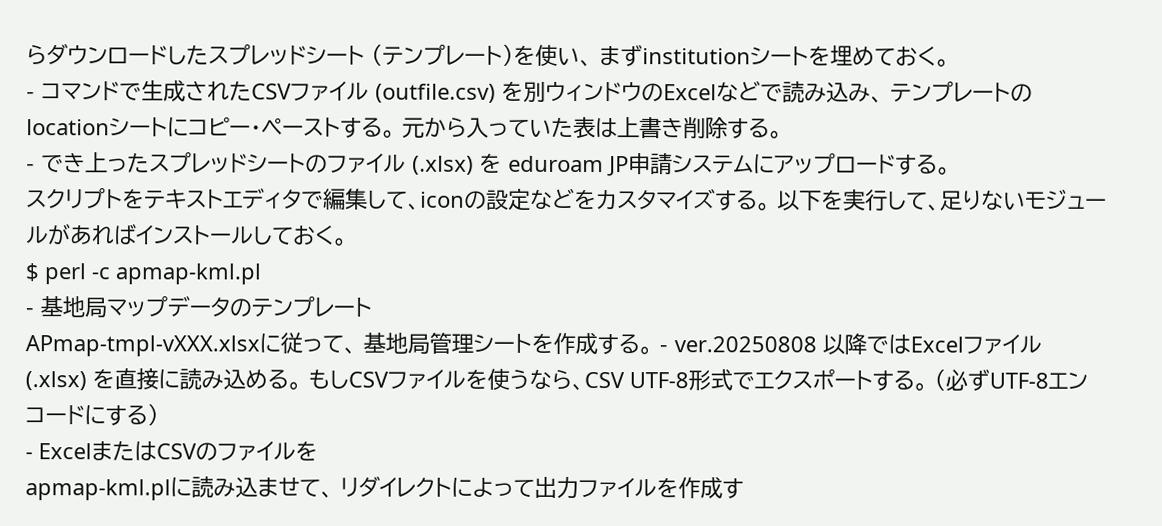らダウンロードしたスプレッドシート (テンプレート)を使い、 まずinstitutionシートを埋めておく。
- コマンドで生成されたCSVファイル (outfile.csv) を別ウィンドウのExcelなどで読み込み、 テンプレートのlocationシートにコピー・ペーストする。 元から入っていた表は上書き削除する。
- でき上ったスプレッドシートのファイル (.xlsx) を eduroam JP申請システムにアップロードする。
スクリプトをテキストエディタで編集して、iconの設定などをカスタマイズする。 以下を実行して、足りないモジュールがあればインストールしておく。
$ perl -c apmap-kml.pl
- 基地局マップデータのテンプレート
APmap-tmpl-vXXX.xlsxに従って、 基地局管理シートを作成する。 - ver.20250808 以降ではExcelファイル (.xlsx) を直接に読み込める。 もしCSVファイルを使うなら、CSV UTF-8形式でエクスポートする。 (必ずUTF-8エンコードにする)
- ExcelまたはCSVのファイルを
apmap-kml.plに読み込ませて、 リダイレクトによって出力ファイルを作成す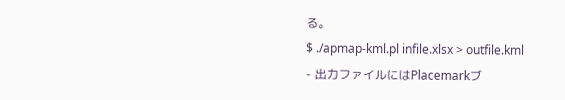る。
$ ./apmap-kml.pl infile.xlsx > outfile.kml
- 出力ファイルにはPlacemarkブ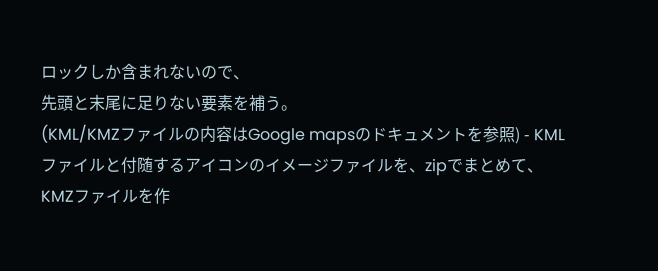ロックしか含まれないので、
先頭と末尾に足りない要素を補う。
(KML/KMZファイルの内容はGoogle mapsのドキュメントを参照) - KMLファイルと付随するアイコンのイメージファイルを、zipでまとめて、 KMZファイルを作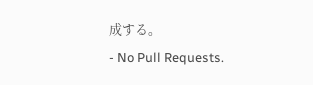成する。
- No Pull Requests.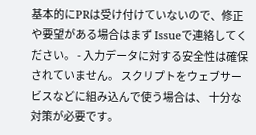基本的にPRは受け付けていないので、修正や要望がある場合はまず Issueで連絡してください。 - 入力データに対する安全性は確保されていません。 スクリプトをウェブサービスなどに組み込んで使う場合は、 十分な対策が必要です。